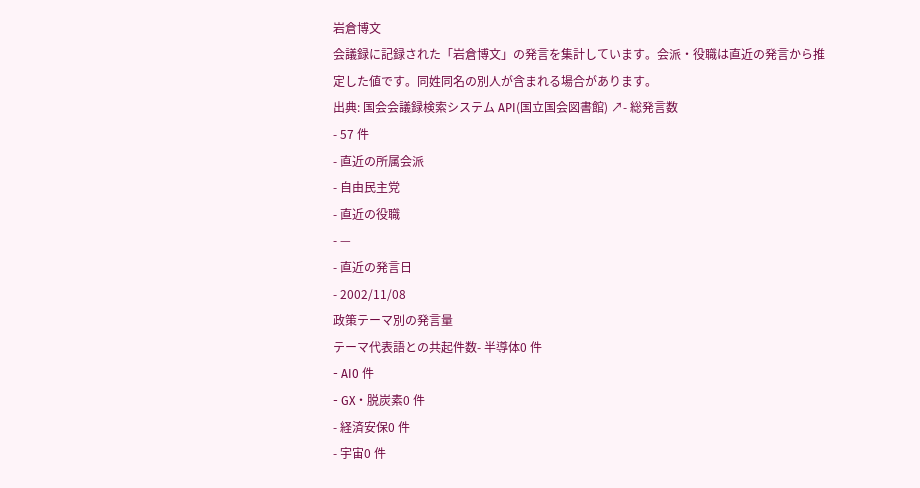岩倉博文
会議録に記録された「岩倉博文」の発言を集計しています。会派・役職は直近の発言から推定した値です。同姓同名の別人が含まれる場合があります。
出典: 国会会議録検索システム API(国立国会図書館) ↗- 総発言数
- 57 件
- 直近の所属会派
- 自由民主党
- 直近の役職
- —
- 直近の発言日
- 2002/11/08
政策テーマ別の発言量
テーマ代表語との共起件数- 半導体0 件
- AI0 件
- GX・脱炭素0 件
- 経済安保0 件
- 宇宙0 件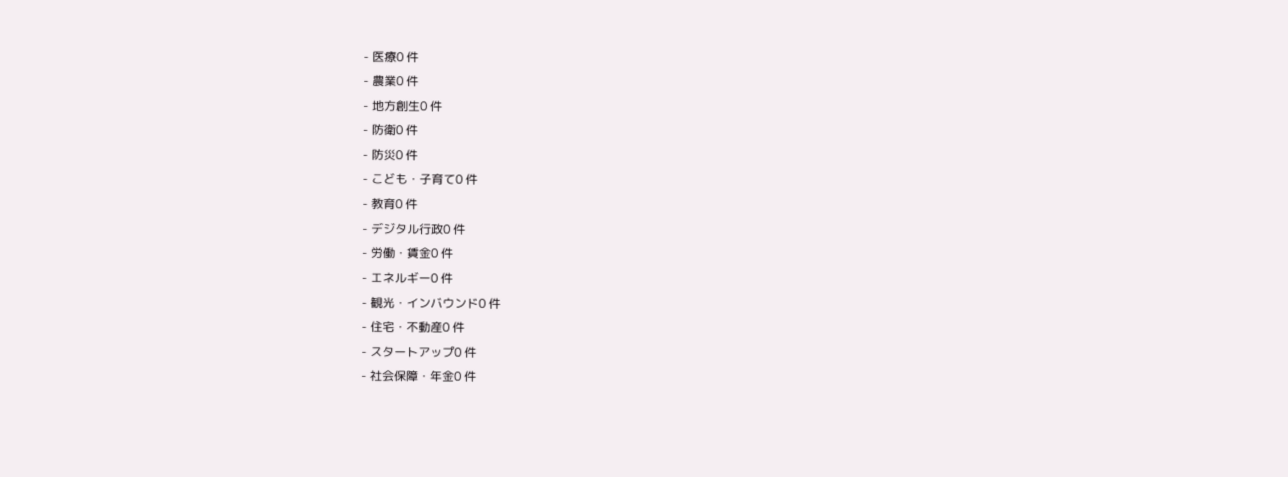- 医療0 件
- 農業0 件
- 地方創生0 件
- 防衛0 件
- 防災0 件
- こども・子育て0 件
- 教育0 件
- デジタル行政0 件
- 労働・賃金0 件
- エネルギー0 件
- 観光・インバウンド0 件
- 住宅・不動産0 件
- スタートアップ0 件
- 社会保障・年金0 件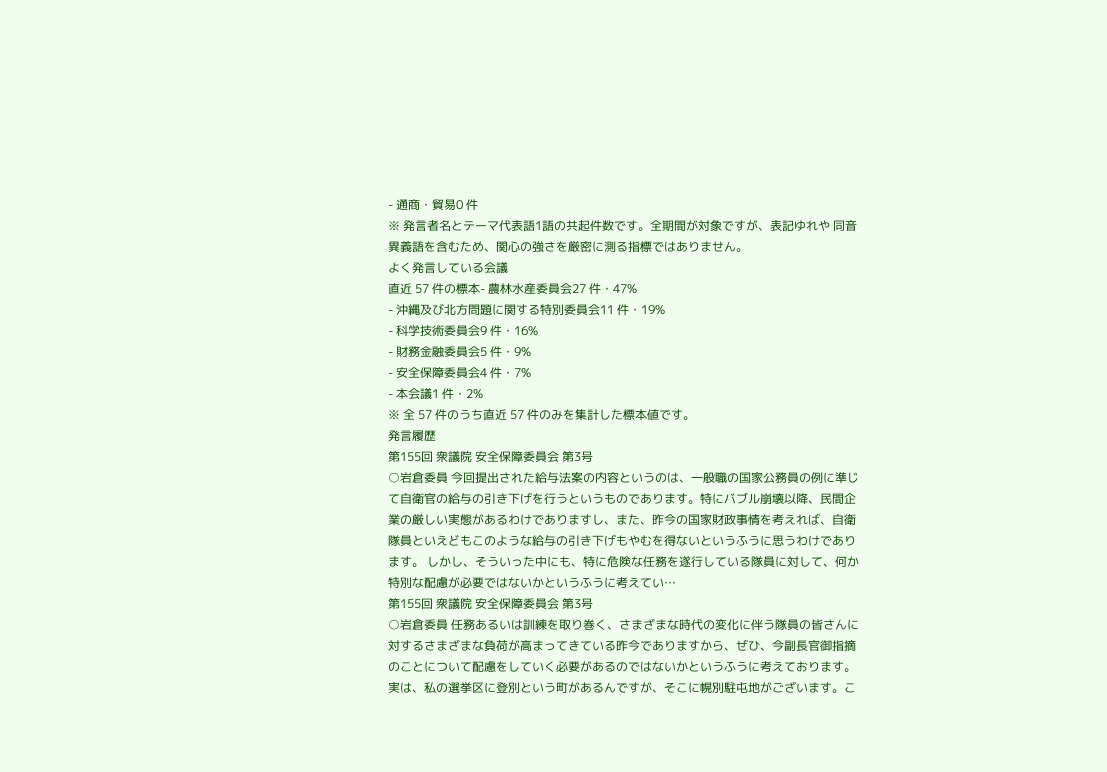- 通商・貿易0 件
※ 発言者名とテーマ代表語1語の共起件数です。全期間が対象ですが、表記ゆれや 同音異義語を含むため、関心の強さを厳密に測る指標ではありません。
よく発言している会議
直近 57 件の標本- 農林水産委員会27 件・47%
- 沖縄及び北方問題に関する特別委員会11 件・19%
- 科学技術委員会9 件・16%
- 財務金融委員会5 件・9%
- 安全保障委員会4 件・7%
- 本会議1 件・2%
※ 全 57 件のうち直近 57 件のみを集計した標本値です。
発言履歴
第155回 衆議院 安全保障委員会 第3号
○岩倉委員 今回提出された給与法案の内容というのは、一般職の国家公務員の例に準じて自衛官の給与の引き下げを行うというものであります。特にバブル崩壊以降、民間企業の厳しい実態があるわけでありますし、また、昨今の国家財政事情を考えれば、自衛隊員といえどもこのような給与の引き下げもやむを得ないというふうに思うわけであります。 しかし、そういった中にも、特に危険な任務を遂行している隊員に対して、何か特別な配慮が必要ではないかというふうに考えてい…
第155回 衆議院 安全保障委員会 第3号
○岩倉委員 任務あるいは訓練を取り巻く、さまざまな時代の変化に伴う隊員の皆さんに対するさまざまな負荷が高まってきている昨今でありますから、ぜひ、今副長官御指摘のことについて配慮をしていく必要があるのではないかというふうに考えております。 実は、私の選挙区に登別という町があるんですが、そこに幌別駐屯地がございます。こ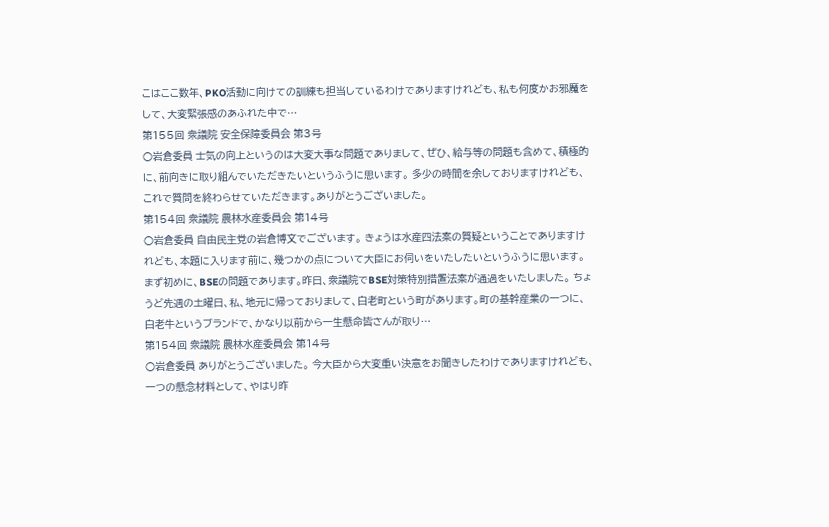こはここ数年、PKO活動に向けての訓練も担当しているわけでありますけれども、私も何度かお邪魔をして、大変緊張感のあふれた中で…
第155回 衆議院 安全保障委員会 第3号
○岩倉委員 士気の向上というのは大変大事な問題でありまして、ぜひ、給与等の問題も含めて、積極的に、前向きに取り組んでいただきたいというふうに思います。 多少の時間を余しておりますけれども、これで質問を終わらせていただきます。ありがとうございました。
第154回 衆議院 農林水産委員会 第14号
○岩倉委員 自由民主党の岩倉博文でございます。 きょうは水産四法案の質疑ということでありますけれども、本題に入ります前に、幾つかの点について大臣にお伺いをいたしたいというふうに思います。 まず初めに、BSEの問題であります。昨日、衆議院でBSE対策特別措置法案が通過をいたしました。 ちょうど先週の土曜日、私、地元に帰っておりまして、白老町という町があります。町の基幹産業の一つに、白老牛というブランドで、かなり以前から一生懸命皆さんが取り…
第154回 衆議院 農林水産委員会 第14号
○岩倉委員 ありがとうございました。 今大臣から大変重い決意をお聞きしたわけでありますけれども、一つの懸念材料として、やはり昨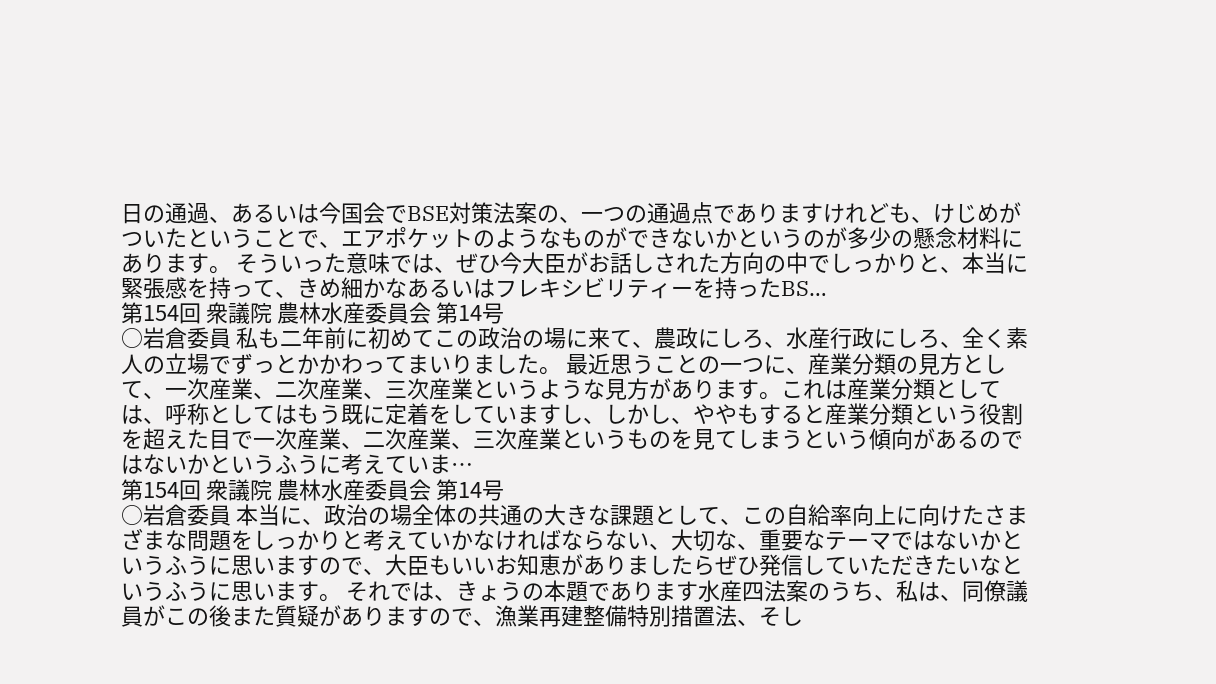日の通過、あるいは今国会でBSE対策法案の、一つの通過点でありますけれども、けじめがついたということで、エアポケットのようなものができないかというのが多少の懸念材料にあります。 そういった意味では、ぜひ今大臣がお話しされた方向の中でしっかりと、本当に緊張感を持って、きめ細かなあるいはフレキシビリティーを持ったBS…
第154回 衆議院 農林水産委員会 第14号
○岩倉委員 私も二年前に初めてこの政治の場に来て、農政にしろ、水産行政にしろ、全く素人の立場でずっとかかわってまいりました。 最近思うことの一つに、産業分類の見方として、一次産業、二次産業、三次産業というような見方があります。これは産業分類としては、呼称としてはもう既に定着をしていますし、しかし、ややもすると産業分類という役割を超えた目で一次産業、二次産業、三次産業というものを見てしまうという傾向があるのではないかというふうに考えていま…
第154回 衆議院 農林水産委員会 第14号
○岩倉委員 本当に、政治の場全体の共通の大きな課題として、この自給率向上に向けたさまざまな問題をしっかりと考えていかなければならない、大切な、重要なテーマではないかというふうに思いますので、大臣もいいお知恵がありましたらぜひ発信していただきたいなというふうに思います。 それでは、きょうの本題であります水産四法案のうち、私は、同僚議員がこの後また質疑がありますので、漁業再建整備特別措置法、そし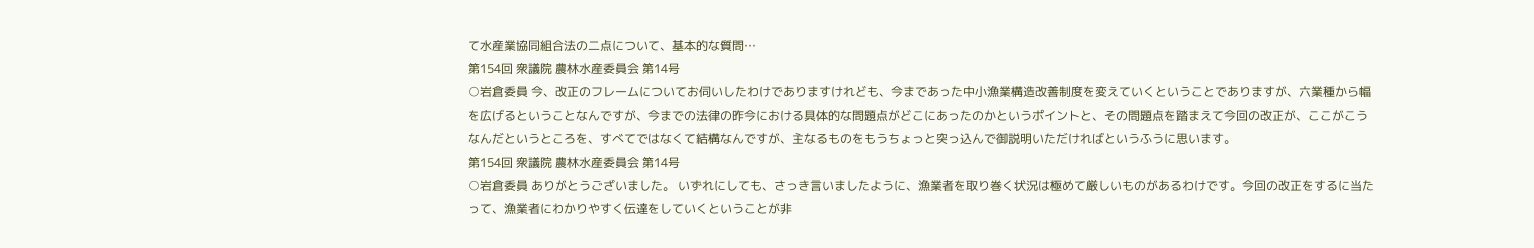て水産業協同組合法の二点について、基本的な質問…
第154回 衆議院 農林水産委員会 第14号
○岩倉委員 今、改正のフレームについてお伺いしたわけでありますけれども、今まであった中小漁業構造改善制度を変えていくということでありますが、六業種から幅を広げるということなんですが、今までの法律の昨今における具体的な問題点がどこにあったのかというポイントと、その問題点を踏まえて今回の改正が、ここがこうなんだというところを、すべてではなくて結構なんですが、主なるものをもうちょっと突っ込んで御説明いただければというふうに思います。
第154回 衆議院 農林水産委員会 第14号
○岩倉委員 ありがとうございました。 いずれにしても、さっき言いましたように、漁業者を取り巻く状況は極めて厳しいものがあるわけです。今回の改正をするに当たって、漁業者にわかりやすく伝達をしていくということが非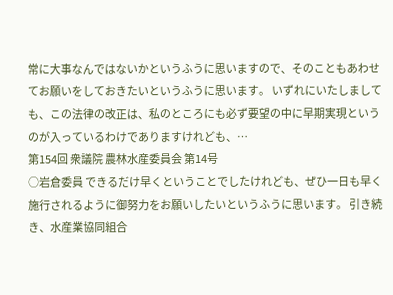常に大事なんではないかというふうに思いますので、そのこともあわせてお願いをしておきたいというふうに思います。 いずれにいたしましても、この法律の改正は、私のところにも必ず要望の中に早期実現というのが入っているわけでありますけれども、…
第154回 衆議院 農林水産委員会 第14号
○岩倉委員 できるだけ早くということでしたけれども、ぜひ一日も早く施行されるように御努力をお願いしたいというふうに思います。 引き続き、水産業協同組合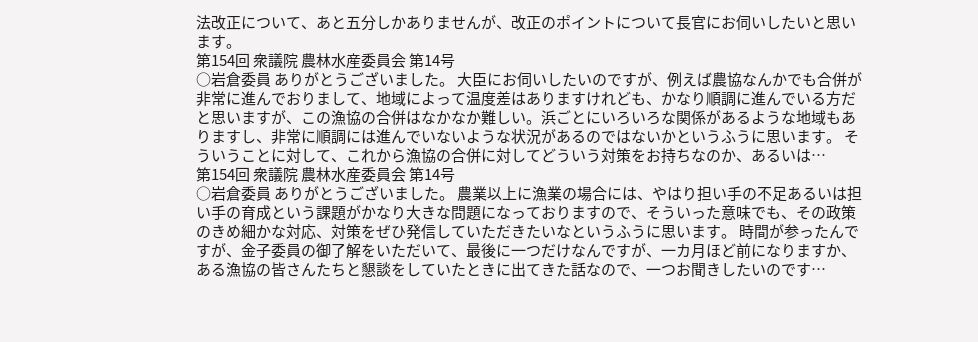法改正について、あと五分しかありませんが、改正のポイントについて長官にお伺いしたいと思います。
第154回 衆議院 農林水産委員会 第14号
○岩倉委員 ありがとうございました。 大臣にお伺いしたいのですが、例えば農協なんかでも合併が非常に進んでおりまして、地域によって温度差はありますけれども、かなり順調に進んでいる方だと思いますが、この漁協の合併はなかなか難しい。浜ごとにいろいろな関係があるような地域もありますし、非常に順調には進んでいないような状況があるのではないかというふうに思います。 そういうことに対して、これから漁協の合併に対してどういう対策をお持ちなのか、あるいは…
第154回 衆議院 農林水産委員会 第14号
○岩倉委員 ありがとうございました。 農業以上に漁業の場合には、やはり担い手の不足あるいは担い手の育成という課題がかなり大きな問題になっておりますので、そういった意味でも、その政策のきめ細かな対応、対策をぜひ発信していただきたいなというふうに思います。 時間が参ったんですが、金子委員の御了解をいただいて、最後に一つだけなんですが、一カ月ほど前になりますか、ある漁協の皆さんたちと懇談をしていたときに出てきた話なので、一つお聞きしたいのです…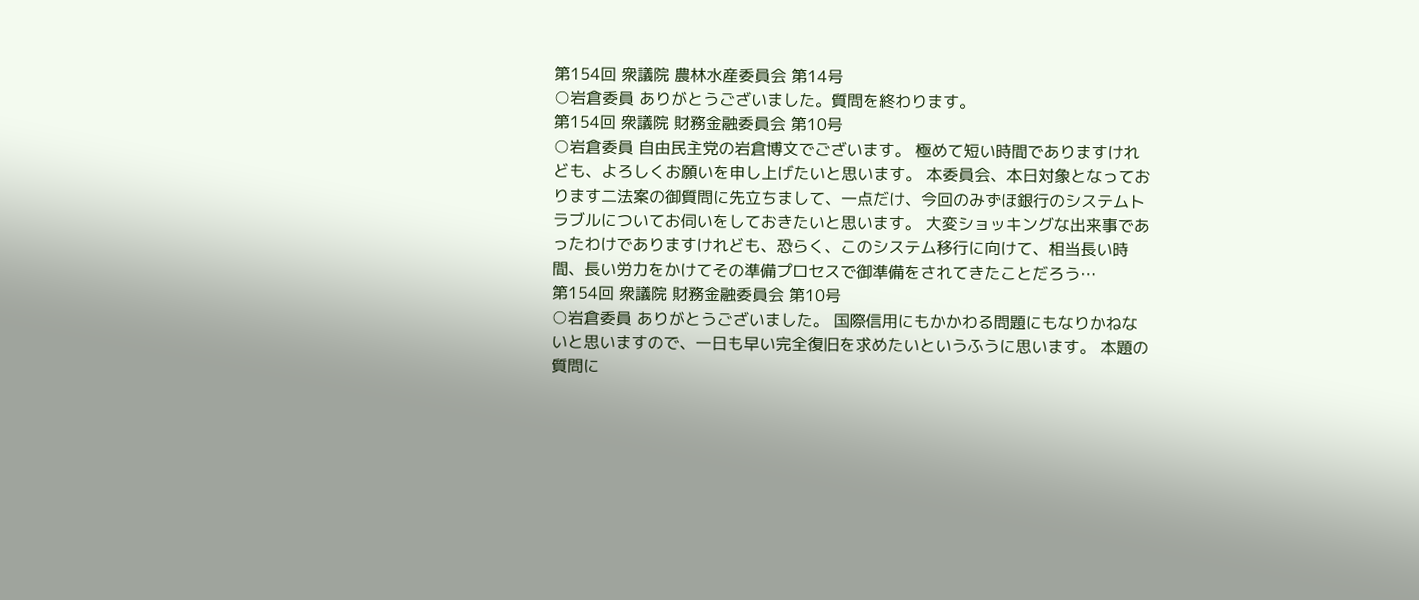第154回 衆議院 農林水産委員会 第14号
○岩倉委員 ありがとうございました。質問を終わります。
第154回 衆議院 財務金融委員会 第10号
○岩倉委員 自由民主党の岩倉博文でございます。 極めて短い時間でありますけれども、よろしくお願いを申し上げたいと思います。 本委員会、本日対象となっております二法案の御質問に先立ちまして、一点だけ、今回のみずほ銀行のシステムトラブルについてお伺いをしておきたいと思います。 大変ショッキングな出来事であったわけでありますけれども、恐らく、このシステム移行に向けて、相当長い時間、長い労力をかけてその準備プロセスで御準備をされてきたことだろう…
第154回 衆議院 財務金融委員会 第10号
○岩倉委員 ありがとうございました。 国際信用にもかかわる問題にもなりかねないと思いますので、一日も早い完全復旧を求めたいというふうに思います。 本題の質問に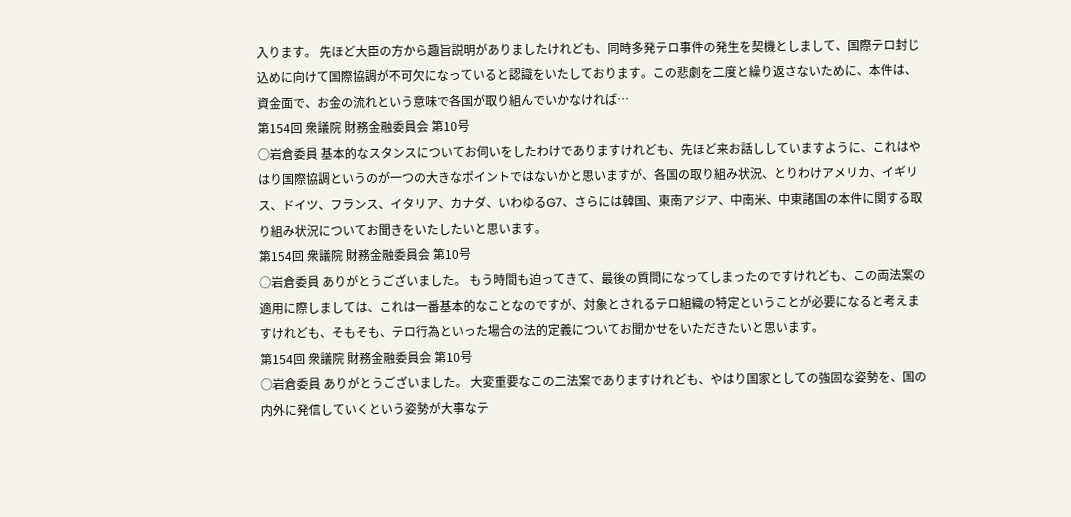入ります。 先ほど大臣の方から趣旨説明がありましたけれども、同時多発テロ事件の発生を契機としまして、国際テロ封じ込めに向けて国際協調が不可欠になっていると認識をいたしております。この悲劇を二度と繰り返さないために、本件は、資金面で、お金の流れという意味で各国が取り組んでいかなければ…
第154回 衆議院 財務金融委員会 第10号
○岩倉委員 基本的なスタンスについてお伺いをしたわけでありますけれども、先ほど来お話ししていますように、これはやはり国際協調というのが一つの大きなポイントではないかと思いますが、各国の取り組み状況、とりわけアメリカ、イギリス、ドイツ、フランス、イタリア、カナダ、いわゆるG7、さらには韓国、東南アジア、中南米、中東諸国の本件に関する取り組み状況についてお聞きをいたしたいと思います。
第154回 衆議院 財務金融委員会 第10号
○岩倉委員 ありがとうございました。 もう時間も迫ってきて、最後の質問になってしまったのですけれども、この両法案の適用に際しましては、これは一番基本的なことなのですが、対象とされるテロ組織の特定ということが必要になると考えますけれども、そもそも、テロ行為といった場合の法的定義についてお聞かせをいただきたいと思います。
第154回 衆議院 財務金融委員会 第10号
○岩倉委員 ありがとうございました。 大変重要なこの二法案でありますけれども、やはり国家としての強固な姿勢を、国の内外に発信していくという姿勢が大事なテ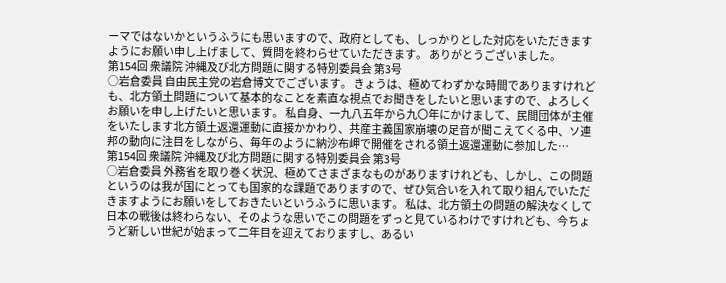ーマではないかというふうにも思いますので、政府としても、しっかりとした対応をいただきますようにお願い申し上げまして、質問を終わらせていただきます。 ありがとうございました。
第154回 衆議院 沖縄及び北方問題に関する特別委員会 第3号
○岩倉委員 自由民主党の岩倉博文でございます。 きょうは、極めてわずかな時間でありますけれども、北方領土問題について基本的なことを素直な視点でお聞きをしたいと思いますので、よろしくお願いを申し上げたいと思います。 私自身、一九八五年から九〇年にかけまして、民間団体が主催をいたします北方領土返還運動に直接かかわり、共産主義国家崩壊の足音が聞こえてくる中、ソ連邦の動向に注目をしながら、毎年のように納沙布岬で開催をされる領土返還運動に参加した…
第154回 衆議院 沖縄及び北方問題に関する特別委員会 第3号
○岩倉委員 外務省を取り巻く状況、極めてさまざまなものがありますけれども、しかし、この問題というのは我が国にとっても国家的な課題でありますので、ぜひ気合いを入れて取り組んでいただきますようにお願いをしておきたいというふうに思います。 私は、北方領土の問題の解決なくして日本の戦後は終わらない、そのような思いでこの問題をずっと見ているわけですけれども、今ちょうど新しい世紀が始まって二年目を迎えておりますし、あるい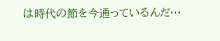は時代の節を今通っているんだ…